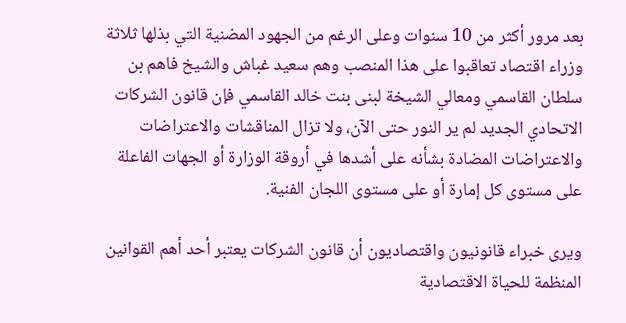بعد مرور أكثر من 10 سنوات وعلى الرغم من الجهود المضنية التي بذلها ثلاثة وزراء اقتصاد تعاقبوا على هذا المنصب وهم سعيد غباش والشيخ فاهم بن سلطان القاسمي ومعالي الشيخة لبنى بنت خالد القاسمي فإن قانون الشركات الاتحادي الجديد لم ير النور حتى الآن، ولا تزال المناقشات والاعتراضات والاعتراضات المضادة بشأنه على أشدها في أروقة الوزارة أو الجهات الفاعلة على مستوى كل إمارة أو على مستوى اللجان الفنية.

ويرى خبراء قانونيون واقتصاديون أن قانون الشركات يعتبر أحد أهم القوانين المنظمة للحياة الاقتصادية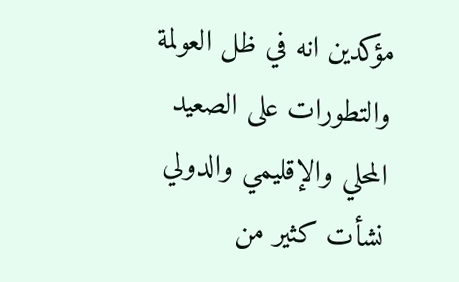مؤكدين انه في ظل العولمة والتطورات على الصعيد المحلي والإقليمي والدولي نشأت كثير من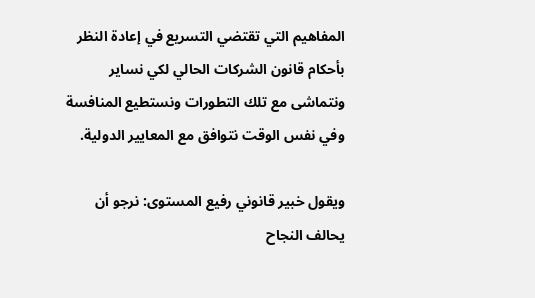المفاهيم التي تقتضي التسريع في إعادة النظر بأحكام قانون الشركات الحالي لكي نساير ونتماشى مع تلك التطورات ونستطيع المنافسة وفي نفس الوقت نتوافق مع المعايير الدولية.

ويقول خبير قانوني رفيع المستوى: نرجو أن يحالف النجاح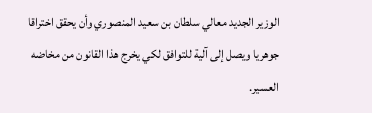الوزير الجديد معالي سلطان بن سعيد المنصوري وأن يحقق اختراقا جوهريا ويصل إلى آلية للتوافق لكي يخرج هذا القانون من مخاضه العسير.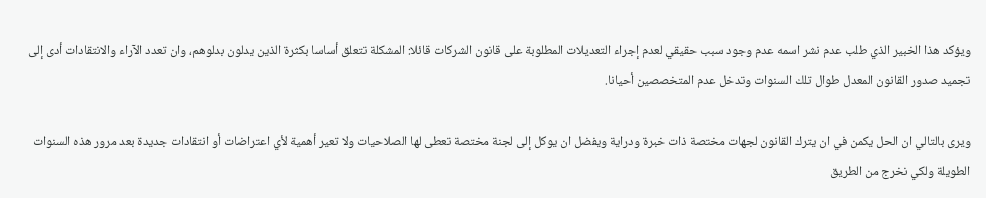ويؤكد هذا الخبير الذي طلب عدم نشر اسمه عدم وجود سبب حقيقي لعدم إجراء التعديلات المطلوبة على قانون الشركات قائلا: المشكلة تتعلق أساسا بكثرة الذين يدلون بدلوهم، وان تعدد الآراء والانتقادات أدى إلى تجميد صدور القانون المعدل طوال تلك السنوات وتدخل عدم المتخصصين أحيانا.

ويرى بالتالي ان الحل يكمن في ان يترك القانون لجهات مختصة ذات خبرة ودراية ويفضل ان يوكل إلى لجنة مختصة تعطى لها الصلاحيات ولا تعير أهمية لأي اعتراضات أو انتقادات جديدة بعد مرور هذه السنوات الطويلة ولكي نخرج من الطريق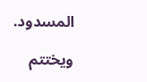المسدود.

ويختتم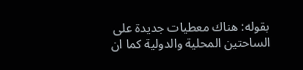بقوله: هناك معطيات جديدة على الساحتين المحلية والدولية كما ان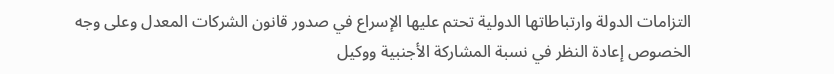التزامات الدولة وارتباطاتها الدولية تحتم عليها الإسراع في صدور قانون الشركات المعدل وعلى وجه الخصوص إعادة النظر في نسبة المشاركة الأجنبية ووكيل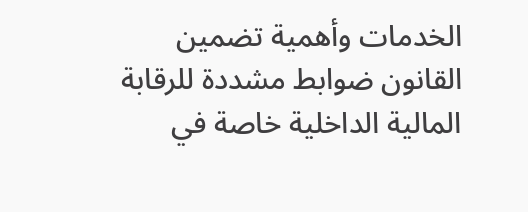الخدمات وأهمية تضمين القانون ضوابط مشددة للرقابة المالية الداخلية خاصة في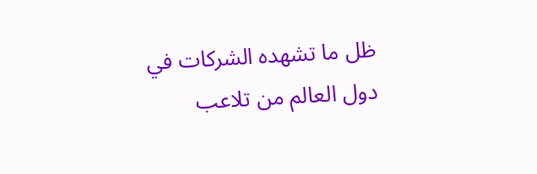ظل ما تشهده الشركات في دول العالم من تلاعب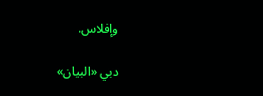وإفلاس.

دبي «البيان»